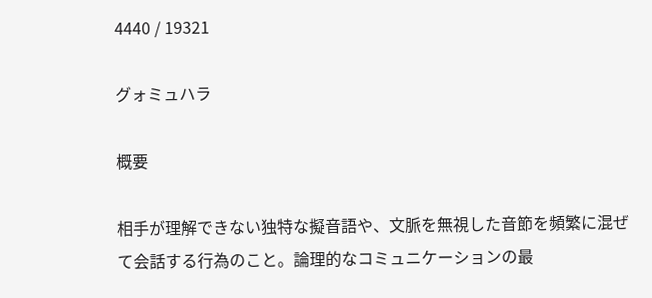4440 / 19321

グォミュハラ

概要

相手が理解できない独特な擬音語や、文脈を無視した音節を頻繁に混ぜて会話する行為のこと。論理的なコミュニケーションの最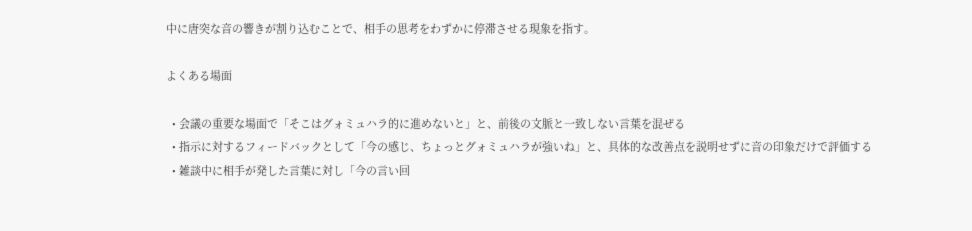中に唐突な音の響きが割り込むことで、相手の思考をわずかに停滞させる現象を指す。

よくある場面

  • 会議の重要な場面で「そこはグォミュハラ的に進めないと」と、前後の文脈と一致しない言葉を混ぜる
  • 指示に対するフィードバックとして「今の感じ、ちょっとグォミュハラが強いね」と、具体的な改善点を説明せずに音の印象だけで評価する
  • 雑談中に相手が発した言葉に対し「今の言い回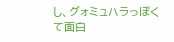し、グォミュハラっぽくて面白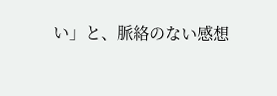い」と、脈絡のない感想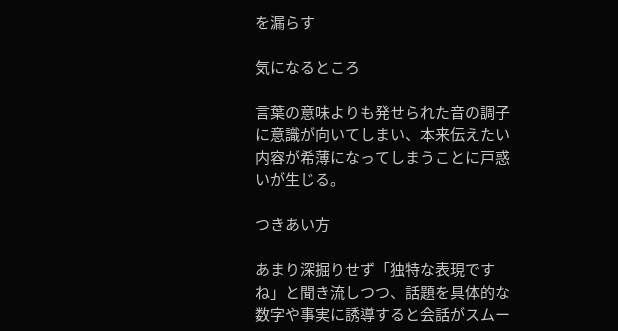を漏らす

気になるところ

言葉の意味よりも発せられた音の調子に意識が向いてしまい、本来伝えたい内容が希薄になってしまうことに戸惑いが生じる。

つきあい方

あまり深掘りせず「独特な表現ですね」と聞き流しつつ、話題を具体的な数字や事実に誘導すると会話がスムー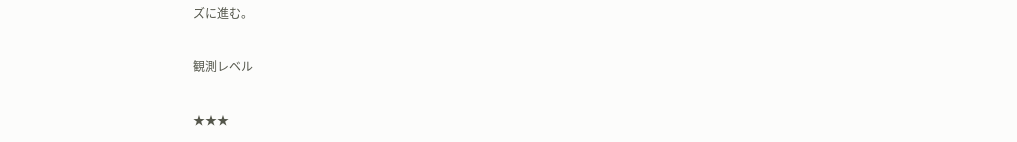ズに進む。

観測レベル

★★★